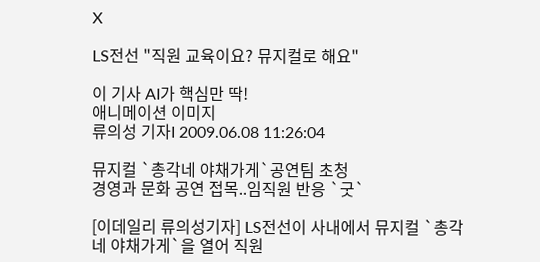X

LS전선 "직원 교육이요? 뮤지컬로 해요"

이 기사 AI가 핵심만 딱!
애니메이션 이미지
류의성 기자I 2009.06.08 11:26:04

뮤지컬 `총각네 야채가게`공연팀 초청
경영과 문화 공연 접목..임직원 반응 `굿`

[이데일리 류의성기자] LS전선이 사내에서 뮤지컬 `총각네 야채가게`을 열어 직원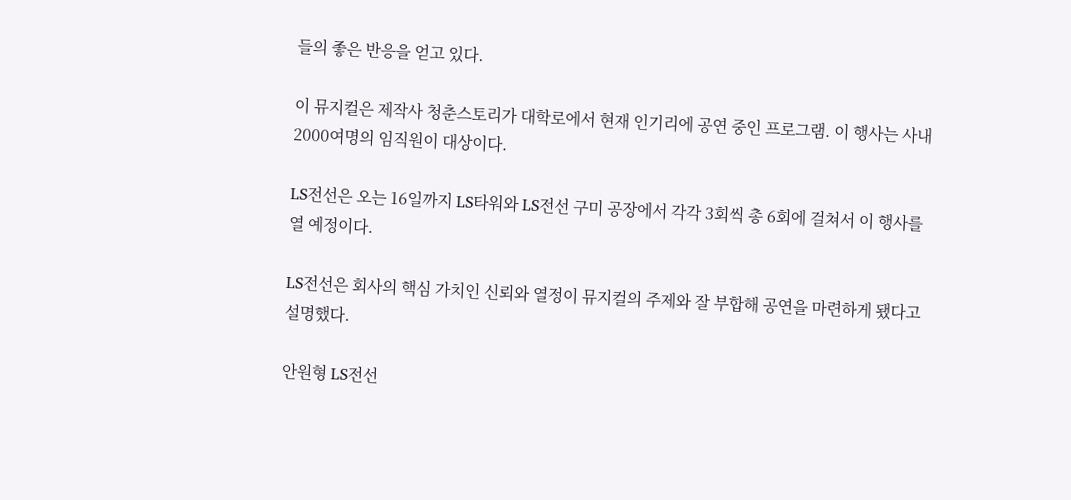들의 좋은 반응을 얻고 있다.

이 뮤지컬은 제작사 청춘스토리가 대학로에서 현재 인기리에 공연 중인 프로그램. 이 행사는 사내 2000여명의 임직원이 대상이다.

LS전선은 오는 16일까지 LS타워와 LS전선 구미 공장에서 각각 3회씩 총 6회에 걸쳐서 이 행사를 열 예정이다.

LS전선은 회사의 핵심 가치인 신뢰와 열정이 뮤지컬의 주제와 잘 부합해 공연을 마련하게 됐다고 설명했다.

안원형 LS전선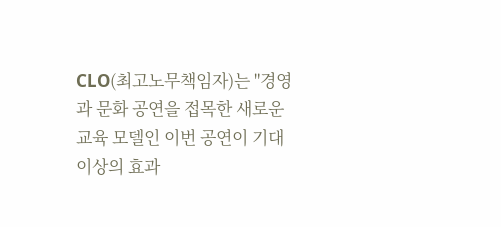CLO(최고노무책임자)는 "경영과 문화 공연을 접목한 새로운 교육 모델인 이번 공연이 기대 이상의 효과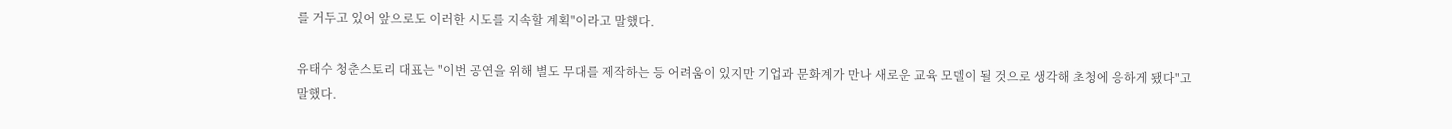를 거두고 있어 앞으로도 이러한 시도를 지속할 계획"이라고 말했다.

유태수 청춘스토리 대표는 "이번 공연을 위해 별도 무대를 제작하는 등 어려움이 있지만 기업과 문화계가 만나 새로운 교육 모델이 될 것으로 생각해 초청에 응하게 됐다"고 말했다.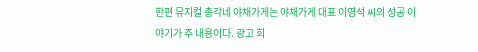한편 뮤지컬 총각네 야채가게는 야채가게 대표 이영석 씨의 성공 이야기가 주 내용이다. 광고 회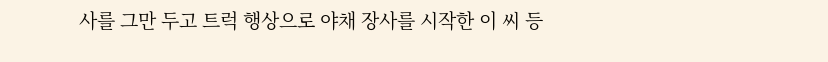사를 그만 두고 트럭 행상으로 야채 장사를 시작한 이 씨 등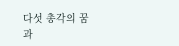다섯 총각의 꿈과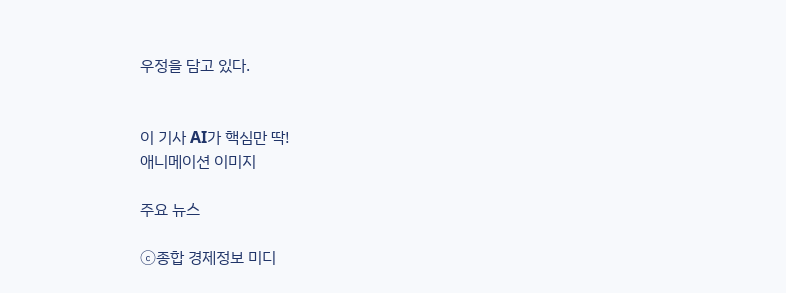우정을 담고 있다.


이 기사 AI가 핵심만 딱!
애니메이션 이미지

주요 뉴스

ⓒ종합 경제정보 미디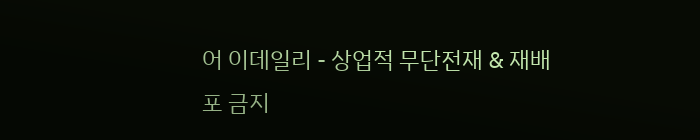어 이데일리 - 상업적 무단전재 & 재배포 금지